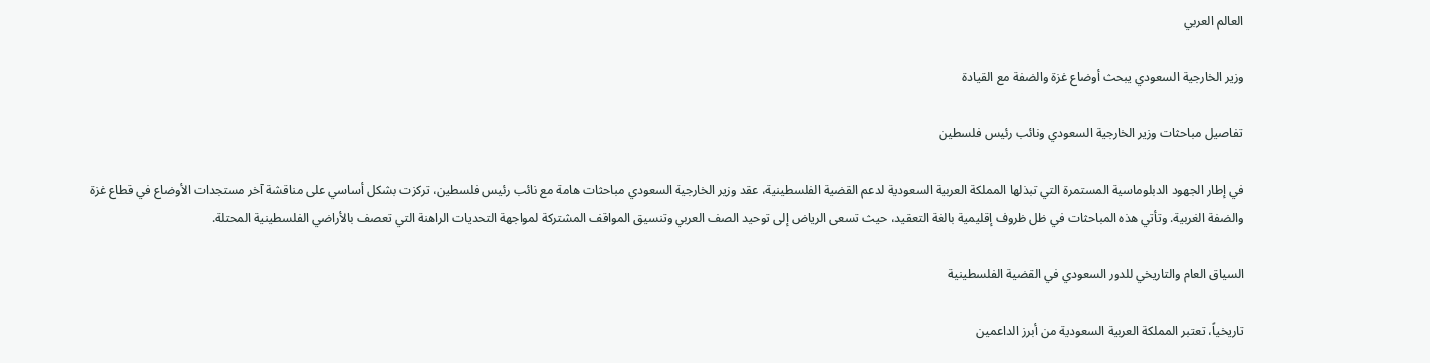العالم العربي

وزير الخارجية السعودي يبحث أوضاع غزة والضفة مع القيادة

تفاصيل مباحثات وزير الخارجية السعودي ونائب رئيس فلسطين

في إطار الجهود الدبلوماسية المستمرة التي تبذلها المملكة العربية السعودية لدعم القضية الفلسطينية، عقد وزير الخارجية السعودي مباحثات هامة مع نائب رئيس فلسطين، تركزت بشكل أساسي على مناقشة آخر مستجدات الأوضاع في قطاع غزة والضفة الغربية. وتأتي هذه المباحثات في ظل ظروف إقليمية بالغة التعقيد، حيث تسعى الرياض إلى توحيد الصف العربي وتنسيق المواقف المشتركة لمواجهة التحديات الراهنة التي تعصف بالأراضي الفلسطينية المحتلة.

السياق العام والتاريخي للدور السعودي في القضية الفلسطينية

تاريخياً، تعتبر المملكة العربية السعودية من أبرز الداعمين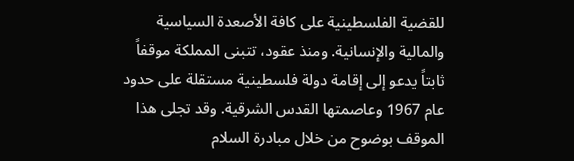للقضية الفلسطينية على كافة الأصعدة السياسية والمالية والإنسانية. ومنذ عقود، تتبنى المملكة موقفاً ثابتاً يدعو إلى إقامة دولة فلسطينية مستقلة على حدود عام 1967 وعاصمتها القدس الشرقية. وقد تجلى هذا الموقف بوضوح من خلال مبادرة السلام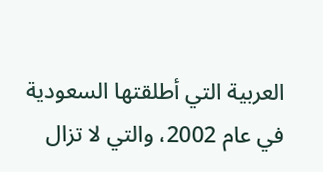العربية التي أطلقتها السعودية في عام 2002، والتي لا تزال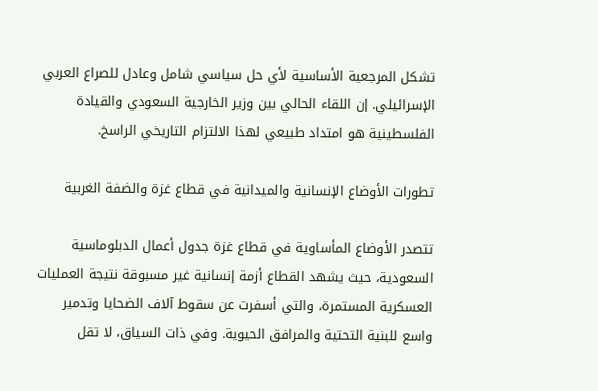تشكل المرجعية الأساسية لأي حل سياسي شامل وعادل للصراع العربي الإسرائيلي. إن اللقاء الحالي بين وزير الخارجية السعودي والقيادة الفلسطينية هو امتداد طبيعي لهذا الالتزام التاريخي الراسخ.

تطورات الأوضاع الإنسانية والميدانية في قطاع غزة والضفة الغربية

تتصدر الأوضاع المأساوية في قطاع غزة جدول أعمال الدبلوماسية السعودية، حيث يشهد القطاع أزمة إنسانية غير مسبوقة نتيجة العمليات العسكرية المستمرة، والتي أسفرت عن سقوط آلاف الضحايا وتدمير واسع للبنية التحتية والمرافق الحيوية. وفي ذات السياق، لا تقل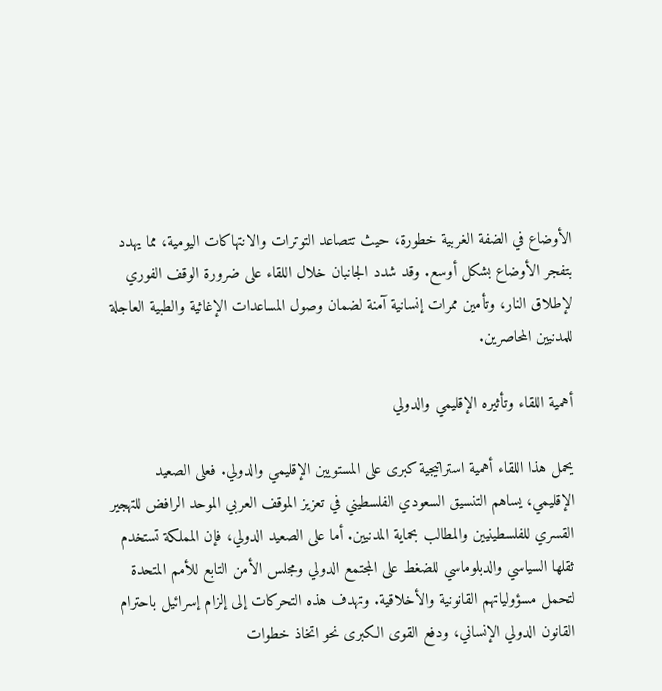الأوضاع في الضفة الغربية خطورة، حيث تتصاعد التوترات والانتهاكات اليومية، مما يهدد بتفجر الأوضاع بشكل أوسع. وقد شدد الجانبان خلال اللقاء على ضرورة الوقف الفوري لإطلاق النار، وتأمين ممرات إنسانية آمنة لضمان وصول المساعدات الإغاثية والطبية العاجلة للمدنيين المحاصرين.

أهمية اللقاء وتأثيره الإقليمي والدولي

يحمل هذا اللقاء أهمية استراتيجية كبرى على المستويين الإقليمي والدولي. فعلى الصعيد الإقليمي، يساهم التنسيق السعودي الفلسطيني في تعزيز الموقف العربي الموحد الرافض للتهجير القسري للفلسطينيين والمطالب بحماية المدنيين. أما على الصعيد الدولي، فإن المملكة تستخدم ثقلها السياسي والدبلوماسي للضغط على المجتمع الدولي ومجلس الأمن التابع للأمم المتحدة لتحمل مسؤولياتهم القانونية والأخلاقية. وتهدف هذه التحركات إلى إلزام إسرائيل باحترام القانون الدولي الإنساني، ودفع القوى الكبرى نحو اتخاذ خطوات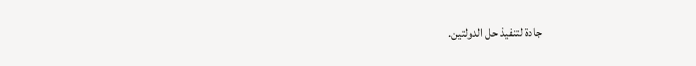جادة لتنفيذ حل الدولتين.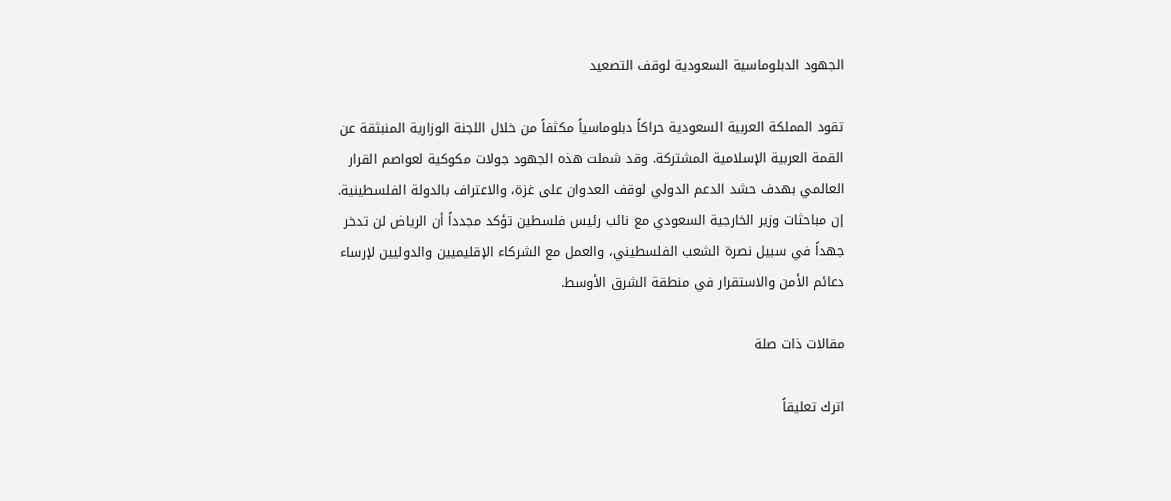الجهود الدبلوماسية السعودية لوقف التصعيد

تقود المملكة العربية السعودية حراكاً دبلوماسياً مكثفاً من خلال اللجنة الوزارية المنبثقة عن القمة العربية الإسلامية المشتركة. وقد شملت هذه الجهود جولات مكوكية لعواصم القرار العالمي بهدف حشد الدعم الدولي لوقف العدوان على غزة، والاعتراف بالدولة الفلسطينية. إن مباحثات وزير الخارجية السعودي مع نائب رئيس فلسطين تؤكد مجدداً أن الرياض لن تدخر جهداً في سبيل نصرة الشعب الفلسطيني، والعمل مع الشركاء الإقليميين والدوليين لإرساء دعائم الأمن والاستقرار في منطقة الشرق الأوسط.

مقالات ذات صلة

اترك تعليقاً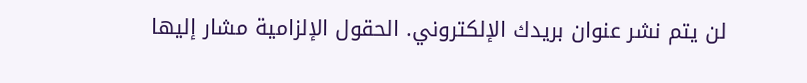لن يتم نشر عنوان بريدك الإلكتروني. الحقول الإلزامية مشار إليها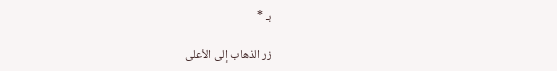بـ *

زر الذهاب إلى الأعلى